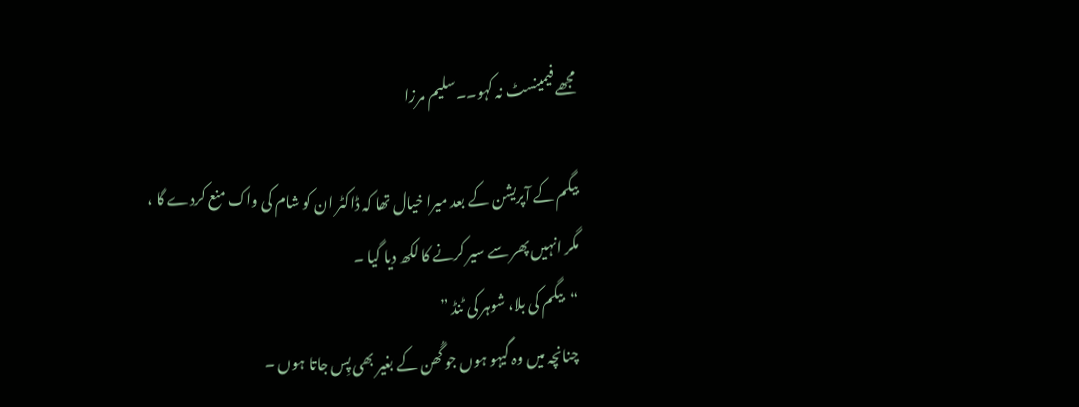مجھے فیمینسٹ نہ کہو۔۔سلیم مرزا

بیگم کے آپریشن کے بعد میرا خیال تھا کہ ڈاکٹر ان کو شام کی واک منع کردے گا ، مگر انہیں پھر سے سیر کرنے کا لکھ دیا گیا ۔
“بیگم کی بلا، شوہر کی ٹنڈ ”
چنانچہ میں وہ گیہو ہوں جو گُھن کے بغیر بھی پِس جاتا ہوں ۔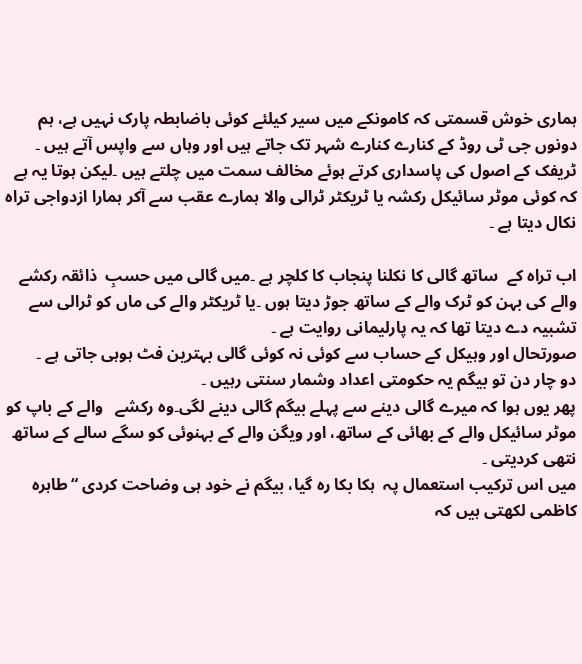ہماری خوش قسمتی کہ کامونکے میں سیر کیلئے کوئی باضابطہ پارک نہیں ہے، ہم دونوں جی ٹی روڈ کے کنارے کنارے شہر تک جاتے ہیں اور وہاں سے واپس آتے ہیں ۔ ٹریفک کے اصول کی پاسداری کرتے ہوئے مخالف سمت میں چلتے ہیں ۔لیکن ہوتا یہ ہے کہ کوئی موٹر سائیکل رکشہ یا ٹریکٹر ٹرالی والا ہمارے عقب سے آکر ہمارا ازدواجی تراہ نکال دیتا ہے ۔

اب تراہ کے  ساتھ گالی کا نکلنا پنجاب کا کلچر ہے ۔میں گالی میں حسبِ  ذائقہ رکشے والے کی بہن کو ٹرک والے کے ساتھ جوڑ دیتا ہوں ۔یا ٹریکٹر والے کی ماں کو ٹرالی سے تشبیہ دے دیتا تھا کہ یہ پارلیمانی روایت ہے ۔
صورتحال اور وہیکل کے حساب سے کوئی نہ کوئی گالی بہترین فٹ ہوہی جاتی ہے ۔
دو چار دن تو بیگم یہ حکومتی اعداد وشمار سنتی رہیں ۔
پھر یوں ہوا کہ میرے گالی دینے سے پہلے بیگم گالی دینے لگی۔وہ رکشے   والے کے باپ کو موٹر سائیکل والے کے بھائی کے ساتھ، اور ویگن والے کے بہنوئی کو سگے سالے کے ساتھ نتھی کردیتی ۔
میں اس ترکیب استعمال پہ  ہکا بکا رہ گیا، بیگم نے خود ہی وضاحت کردی “طاہرہ کاظمی لکھتی ہیں کہ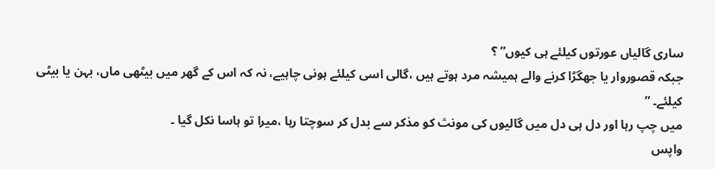ساری گالیاں عورتوں کیلئے ہی کیوں” ؟
جبکہ قصوروار یا جھگڑا کرنے والے ہمیشہ مرد ہوتے ہیں ،گالی اسی کیلئے ہونی چاہیے، نہ کہ اس کے گھر میں بیٹھی ماں، بہن یا بیٹی کیلئے۔ ”
میں چپ رہا اور دل ہی دل میں گالیوں کی مونث کو مذکر سے بدل کر سوچتا رہا ،میرا تو ہاسا نکل گیا ۔
واپس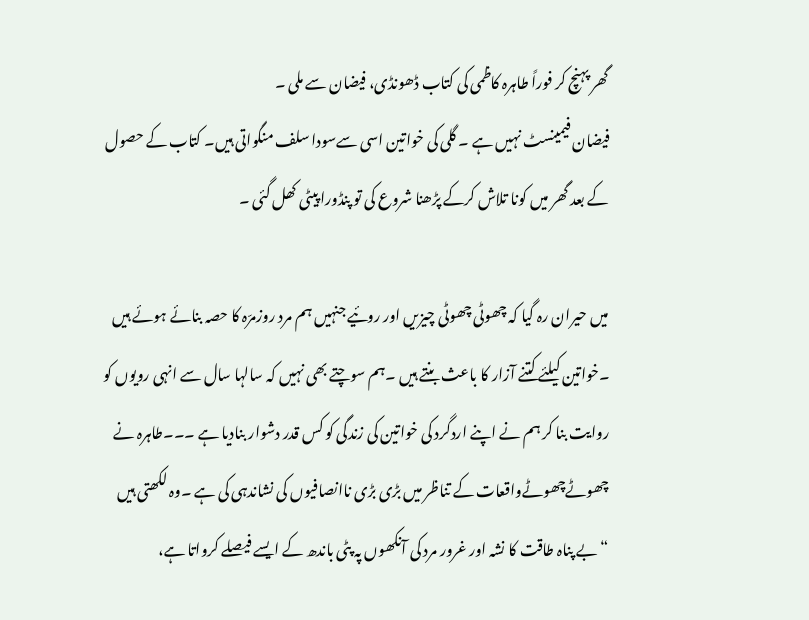گھر پہنچ کر فوراً طاہرہ کاظمی کی کتاب ڈھونڈی، فیضان سے ملی ۔
فیضان فیمینسٹ نہیں ہے ۔ گلی کی خواتین اسی سےسودا سلف منگواتی ہیں۔ کتاب کے حصول کے بعد گھر میں کونا تلاش کرکے پڑھنا شروع کی تو پنڈورا پیٹی کھل گئی ۔

میں حیران رہ گیا کہ چھوٹی چھوٹی چیزیں اور روئیے جنہیں ہم مرد روزمرّہ کا حصہ بنائے ہوئے ہیں ۔خواتین کیلئے کتنے آزار کا باعث بنتے ہیں ۔ہم سوچتے بھی نہیں کہ سالہا سال سے انہی رویوں کو روایت بنا کر ہم نے اپنے اردگرد کی خواتین کی زندگی کو کس قدر دشوار بنادیا ہے ۔۔۔طاہرہ نے چھوٹےچھوٹےواقعات کے تناظر میں بڑی بڑی ناانصافیوں کی نشاندہی کی ہے ۔وہ لکھتی ہیں
“بے پناہ طاقت کا نشہ اور غرور مرد کی آنکھوں پہ پٹی باندھ کے ایسے فیصلے کرواتا ہے،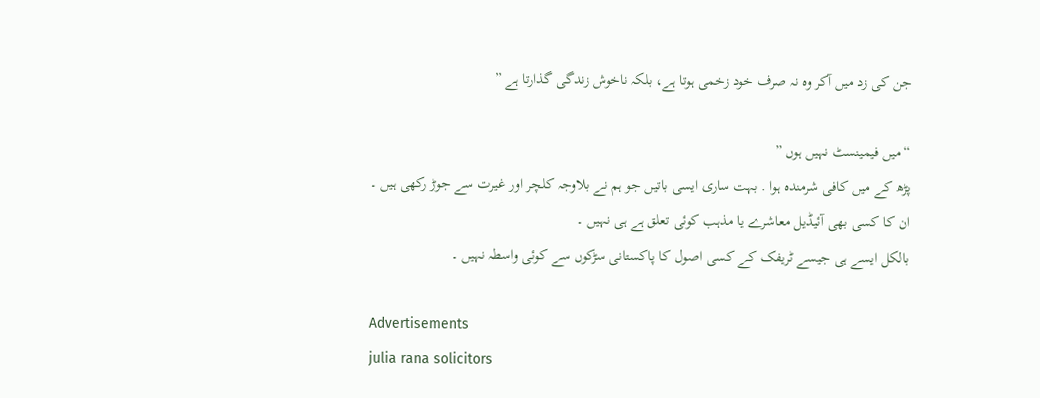جن کی زد میں آکر وہ نہ صرف خود زخمی ہوتا ہے، بلکہ ناخوش زندگی گذارتا ہے ”

“میں فیمینسٹ نہیں ہوں ”
پڑھ کے میں کافی شرمندہ ہوا . بہت ساری ایسی باتیں جو ہم نے بلاوجہ کلچر اور غیرت سے جوڑ رکھی ہیں ۔
ان کا کسی بھی آئیڈیل معاشرے یا مذہب کوئی تعلق ہے ہی نہیں ۔
بالکل ایسے ہی جیسے ٹریفک کے کسی اصول کا پاکستانی سڑکوں سے کوئی واسطہ نہیں ۔

Advertisements
julia rana solicitors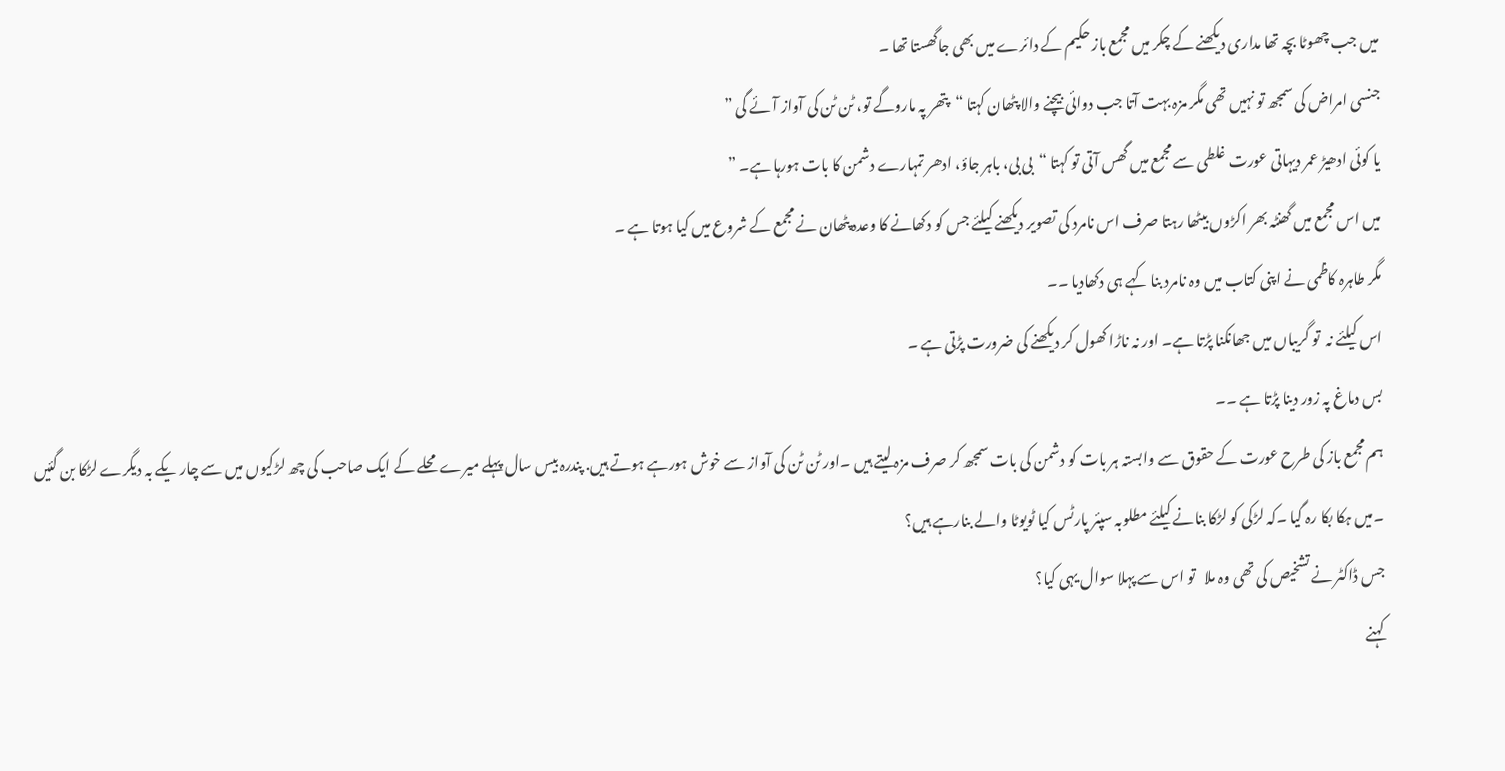میں جب چھوٹا بچہ تھا مداری دیکھنے کے چکر میں مجمع باز حکیم کے دائرے میں بھی جاگھستا تھا ۔
جنسی امراض کی سمجھ تو نہیں تھی مگر مزہ بہت آتا جب دوائی بیچنے والا پٹھان کہتا “پتھر پہ ماروگے تو، ٹن ٹن کی آواز آئے گی ”
یا کوئی ادھیڑ عمر دیہاتی عورت غلطی سے مجمع میں گھس آتی تو کہتا “بی بی، باہر جاؤ، ادھر تمہارے دشمن کا بات ہورہا ہے۔ ”
میں اس مجمع میں گھنٹہ بھر اکڑوں بیٹھا رہتا صرف اس نامرد کی تصویر دیکھنے کیلئے جس کو دکھانے کا وعدہ پٹھان نے مجمع کے شروع میں کیا ہوتا ہے ۔
مگر طاہرہ کاظمی نے اپنی کتاب میں وہ نامرد بنا کہے ہی دکھادیا ۔۔
اس کیلئے نہ  تو گریباں میں جھانکنا پڑتا ہے۔ اور نہ ناڑا کھول کر دیکھنے کی ضرورت پڑتی ہے ۔
بس دماغ پہ زور دینا پڑتا ہے ۔۔
ہم مجمع باز کی طرح عورت کے حقوق سے وابستہ ہر بات کو دشمن کی بات سمجھ کر صرف مزہ لیتے ہیں ۔اور ٹن ٹن کی آواز سے خوش ہورہے ہوتے ہیں. پندرہ بیس سال پہلے میرے محلے کے ایک صاحب کی چھ لڑکیوں میں سے چار یکے بہ دیگرے لڑکا بن گئیں ۔میں ہکا بکا رہ گیا ۔کہ لڑکی کو لڑکا بنانے کیلئے مطلوبہ سپئر پارٹس کیا ٹویوٹا والے بنارہے ہیں؟
جس ڈاکٹر نے تشخیص کی تھی وہ ملا   تو اس سے پہلا سوال یہی کیا؟
کہنے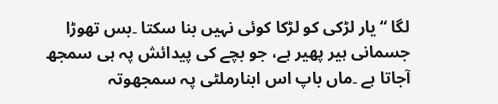لگا “یار لڑکی کو لڑکا کوئی نہیں بنا سکتا ۔بس تھوڑا جسمانی ہیر پھیر ہے، جو بچے کی پیدائش پہ ہی سمجھ آجاتا ہے ۔ماں باپ اس ابنارملٹی پہ سمجھوتہ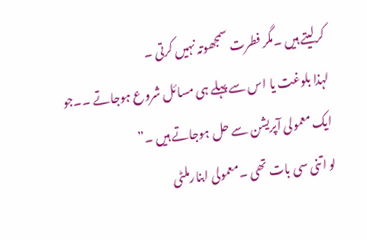کرلیتے ہیں ۔مگر فطرت سمجھوتہ نہیں کرتی ۔
لہذا بلوغت یا اس سے پہلے ہی مسائل شروع ہوجاتے ۔۔جو ایک معمولی آپریشن سے حل ہوجاتے ہیں ۔”
لو اتنی سی بات تھی ۔معمولی ابنارملٹی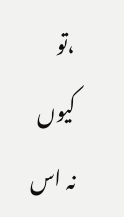،تو کیوں نہ اس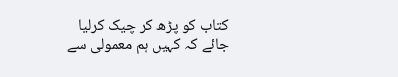کتاب کو پڑھ کر چیک کرلیا جائے کہ کہیں ہم معمولی سے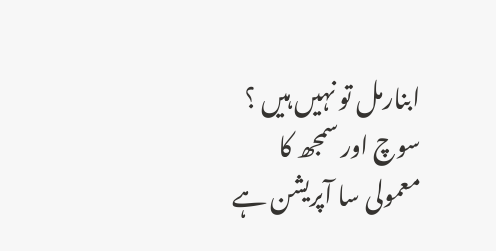ابنارمل تو نہیں ہیں ؟
سوچ اور سمجھ کا معمولی سا آپریشن ہے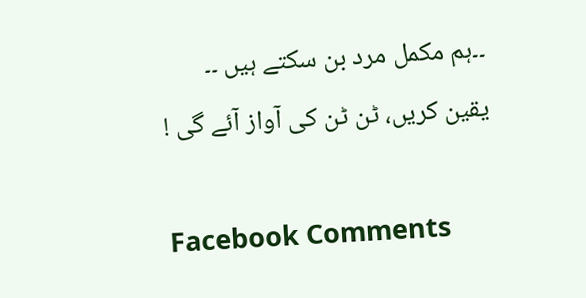۔۔ہم مکمل مرد بن سکتے ہیں ۔۔
یقین کریں، ٹن ٹن کی آواز آئے گی !

Facebook Comments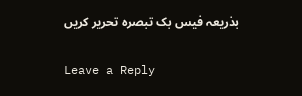بذریعہ فیس بک تبصرہ تحریر کریں

Leave a Reply